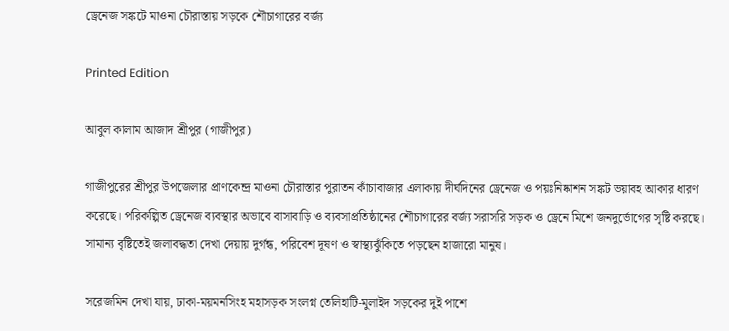ড্রেনেজ সঙ্কটে মাওনা চৌরাস্তায় সড়কে শৌচাগারের বর্জ্য

Printed Edition

আবুল কালাম আজাদ শ্রীপুর (গাজীপুর)

গাজীপুরের শ্রীপুর উপজেলার প্রাণকেন্দ্র মাওনা চৌরাস্তার পুরাতন কাঁচাবাজার এলাকায় দীর্ঘদিনের ড্রেনেজ ও পয়ঃনিষ্কাশন সঙ্কট ভয়াবহ আকার ধারণ করেছে। পরিকল্পিত ড্রেনেজ ব্যবস্থার অভাবে বাসাবাড়ি ও ব্যবসাপ্রতিষ্ঠানের শৌচাগারের বর্জ্য সরাসরি সড়ক ও ড্রেনে মিশে জনদুর্ভোগের সৃষ্টি করছে। সামান্য বৃষ্টিতেই জলাবদ্ধতা দেখা দেয়ায় দুর্গন্ধ, পরিবেশ দূষণ ও স্বাস্থ্যঝুঁকিতে পড়ছেন হাজারো মানুষ।

সরেজমিন দেখা যায়, ঢাকা-ময়মনসিংহ মহাসড়ক সংলগ্ন তেলিহাটি-মুলাইদ সড়কের দুই পাশে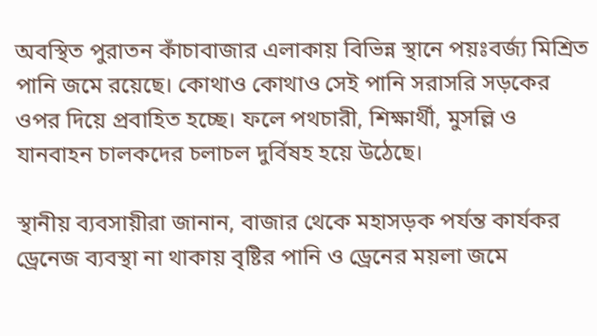অবস্থিত পুরাতন কাঁচাবাজার এলাকায় বিভিন্ন স্থানে পয়ঃবর্জ্য মিশ্রিত পানি জমে রয়েছে। কোথাও কোথাও সেই পানি সরাসরি সড়কের ওপর দিয়ে প্রবাহিত হচ্ছে। ফলে পথচারী, শিক্ষার্থী, মুসল্লি ও যানবাহন চালকদের চলাচল দুর্বিষহ হয়ে উঠেছে।

স্থানীয় ব্যবসায়ীরা জানান, বাজার থেকে মহাসড়ক পর্যন্ত কার্যকর ড্রেনেজ ব্যবস্থা না থাকায় বৃষ্টির পানি ও ড্রেনের ময়লা জমে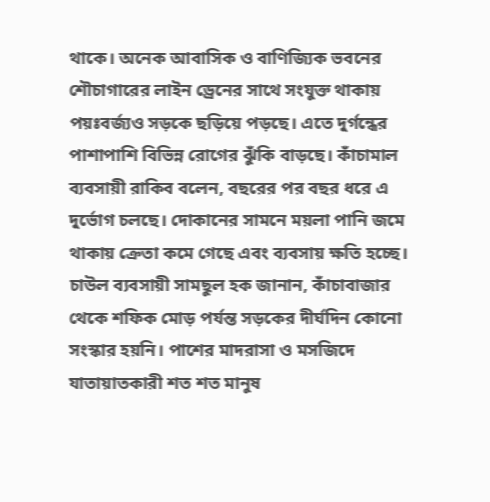থাকে। অনেক আবাসিক ও বাণিজ্যিক ভবনের শৌচাগারের লাইন ড্রেনের সাথে সংযুক্ত থাকায় পয়ঃবর্জ্যও সড়কে ছড়িয়ে পড়ছে। এতে দুর্গন্ধের পাশাপাশি বিভিন্ন রোগের ঝুঁকি বাড়ছে। কাঁচামাল ব্যবসায়ী রাকিব বলেন, বছরের পর বছর ধরে এ দুর্ভোগ চলছে। দোকানের সামনে ময়লা পানি জমে থাকায় ক্রেতা কমে গেছে এবং ব্যবসায় ক্ষতি হচ্ছে। চাউল ব্যবসায়ী সামছুল হক জানান, কাঁচাবাজার থেকে শফিক মোড় পর্যন্ত সড়কের দীর্ঘদিন কোনো সংস্কার হয়নি। পাশের মাদরাসা ও মসজিদে যাতায়াতকারী শত শত মানুষ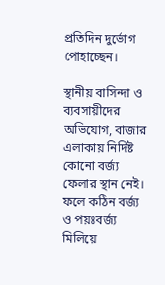প্রতিদিন দুর্ভোগ পোহাচ্ছেন।

স্থানীয় বাসিন্দা ও ব্যবসায়ীদের অভিযোগ, বাজার এলাকায় নির্দিষ্ট কোনো বর্জ্য ফেলার স্থান নেই। ফলে কঠিন বর্জ্য ও পয়ঃবর্জ্য মিলিয়ে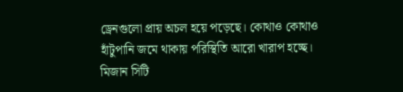ড্রেনগুলো প্রায় অচল হয়ে পড়েছে। কোথাও কোথাও হাঁটুপানি জমে থাকায় পরিস্থিতি আরো খারাপ হচ্ছে। মিজান সিটি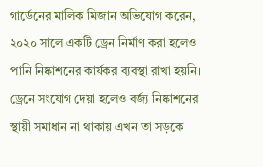গার্ডেনের মালিক মিজান অভিযোগ করেন, ২০২০ সালে একটি ড্রেন নির্মাণ করা হলেও পানি নিষ্কাশনের কার্যকর ব্যবস্থা রাখা হয়নি। ড্রেনে সংযোগ দেয়া হলেও বর্জ্য নিষ্কাশনের স্থায়ী সমাধান না থাকায় এখন তা সড়কে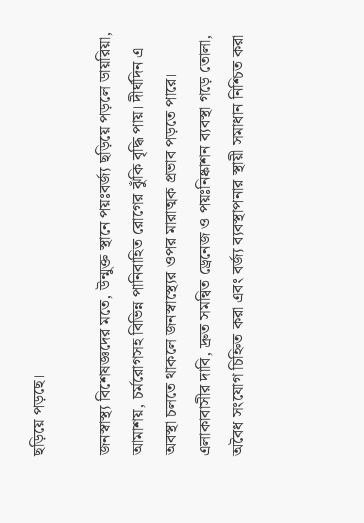ছড়িয়ে পড়ছে।

জনস্বাস্থ্য বিশেষজ্ঞদের মতে, উন্মুক্ত স্থানে পয়ঃবর্জ্য ছড়িয়ে পড়লে ডায়রিয়া, আমাশয়, চর্মরোগসহ বিভিন্ন পানিবাহিত রোগের ঝুঁকি বৃদ্ধি পায়। দীর্ঘদিন এ অবস্থা চলতে থাকলে জনস্বাস্থ্যের ওপর মারাত্মক প্রভাব পড়তে পারে। এলাকাবাসীর দাবি, দ্রুত সমন্বিত ড্রেনেজ ও পয়ঃনিষ্কাশন ব্যবস্থা গড়ে তোলা, অবৈধ সংযোগ চিহ্নিত করা এবং বর্জ্য ব্যবস্থাপনার স্থায়ী সমাধান নিশ্চিত করা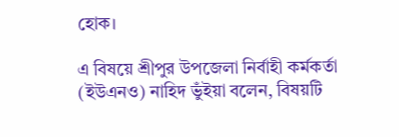হোক।

এ বিষয়ে শ্রীপুর উপজেলা নির্বাহী কর্মকর্তা (ইউএনও) নাহিদ ভুঁইয়া বলেন, বিষয়টি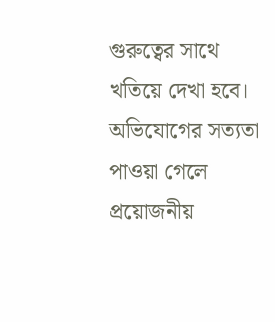গুরুত্বের সাথে খতিয়ে দেখা হবে। অভিযোগের সত্যতা পাওয়া গেলে প্রয়োজনীয়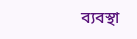ব্যবস্থা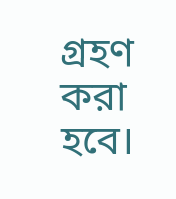গ্রহণ করা হবে।